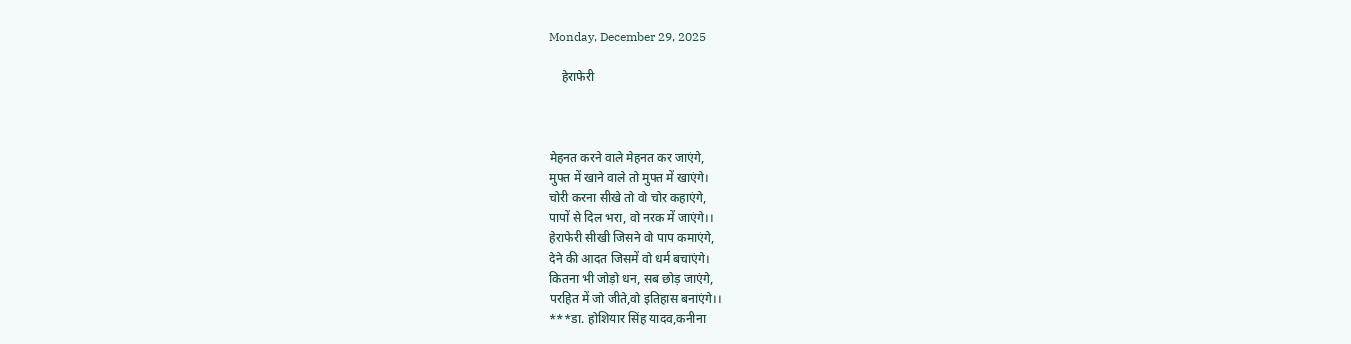Monday, December 29, 2025

    हेराफेरी



मेहनत करने वाले मेहनत कर जाएंगे,
मुफ्त में खाने वाले तो मुफ्त में खाएंगे।
चोरी करना सीखे तो वो चोर कहाएंगे,
पापों से दिल भरा, वो नरक में जाएंगे।।
हेराफेरी सीखी जिसने वो पाप कमाएंगे,
देने की आदत जिसमें वो धर्म बचाएंगे।
कितना भी जोड़ो धन, सब छोड़ जाएंगे,
परहित में जो जीते,वो इतिहास बनाएंगे।।
***डा. होशियार सिंह यादव,कनीना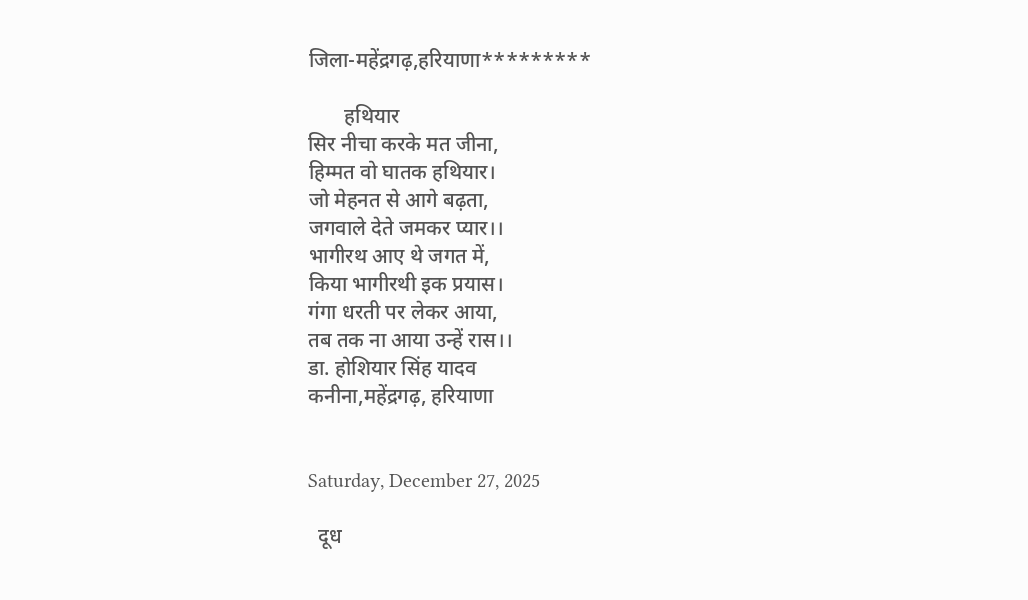जिला-महेंद्रगढ़,हरियाणा*********

       हथियार
सिर नीचा करके मत जीना,
हिम्मत वो घातक हथियार।
जो मेहनत से आगे बढ़ता,
जगवाले देते जमकर प्यार।।
भागीरथ आए थे जगत में,
किया भागीरथी इक प्रयास।
गंगा धरती पर लेकर आया,
तब तक ना आया उन्हें रास।।
डा. होशियार सिंह यादव
कनीना,महेंद्रगढ़, हरियाणा


Saturday, December 27, 2025

  दूध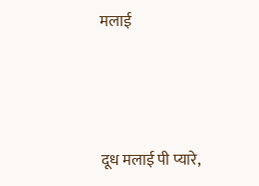मलाई



दूध मलाई पी प्यारे,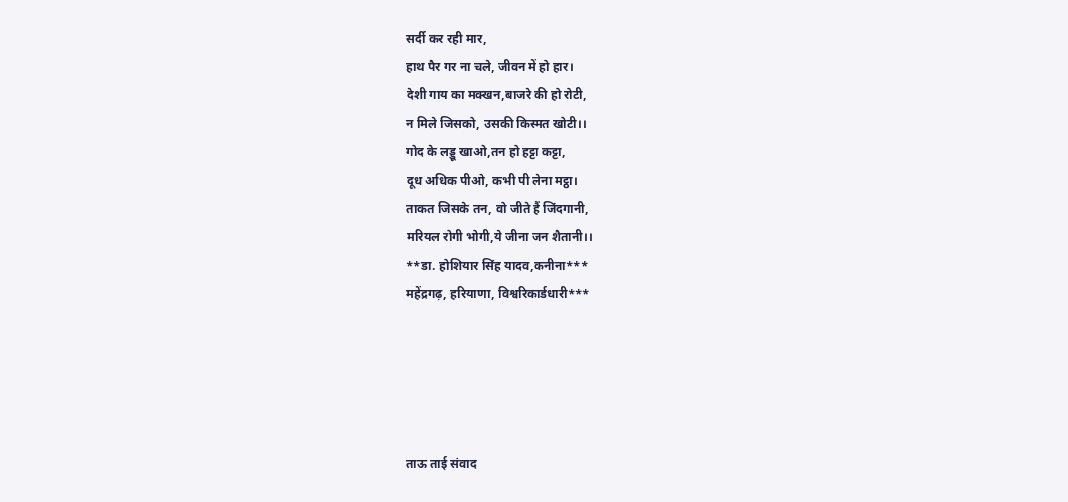सर्दी कर रही मार,
हाथ पैर गर ना चले, जीवन में हो हार।
देशी गाय का मक्खन,बाजरे की हो रोटी,
न मिले जिसको, उसकी किस्मत खोटी।।
गोद के लड्डू खाओ,तन हो हट्टा कट्टा,
दूध अधिक पीओ, कभी पी लेना मट्ठा।
ताकत जिसके तन, वो जीते हैं जिंदगानी,
मरियल रोगी भोगी,ये जीना जन शैतानी।।
**डा. होशियार सिंह यादव,कनीना***
महेंद्रगढ़, हरियाणा, विश्वरिकार्डधारी***





ताऊ ताई संवाद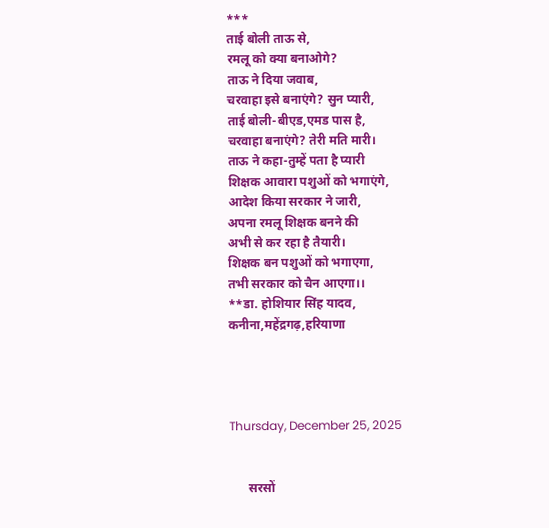***
ताई बोली ताऊ से,
रमलू को क्या बनाओगे?
ताऊ ने दिया जवाब,
चरवाहा इसे बनाएंगे? सुन प्यारी,
ताई बोली-बीएड,एमड पास है,
चरवाहा बनाएंगे? तेरी मति मारी।
ताऊ ने कहा-तुम्हें पता है प्यारी
शिक्षक आवारा पशुओं को भगाएंगे,
आदेश किया सरकार ने जारी,
अपना रमलू शिक्षक बनने की
अभी से कर रहा है तैयारी।
शिक्षक बन पशुओं को भगाएगा,
तभी सरकार को चैन आएगा।।
**डा. होशियार सिंह यादव,
कनीना,महेंद्रगढ़,हरियाणा




Thursday, December 25, 2025


      सरसों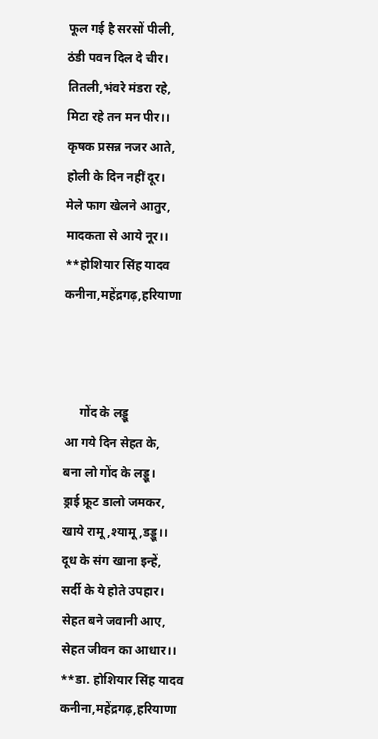फूल गई है सरसों पीली,
ठंडी पवन दिल दे चीर।
तितली,भंवरे मंडरा रहे,
मिटा रहे तन मन पीर।।
कृषक प्रसन्न नजर आते,
होली के दिन नहीं दूर।
मेले फाग खेलने आतुर,
मादकता से आये नूर।।
**होशियार सिंह यादव
कनीना,महेंद्रगढ़,हरियाणा



     गोंद के लड्डू
आ गये दिन सेहत के,
बना लो गोंद के लड्डू।
ड्राई फ्रूट डालो जमकर,
खाये रामू,श्यामू,डड्डू।।
दूध के संग खाना इन्हें,
सर्दी के ये होते उपहार।
सेहत बने जवानी आए,
सेहत जीवन का आधार।।
**डा. होशियार सिंह यादव
कनीना,महेंद्रगढ़,हरियाणा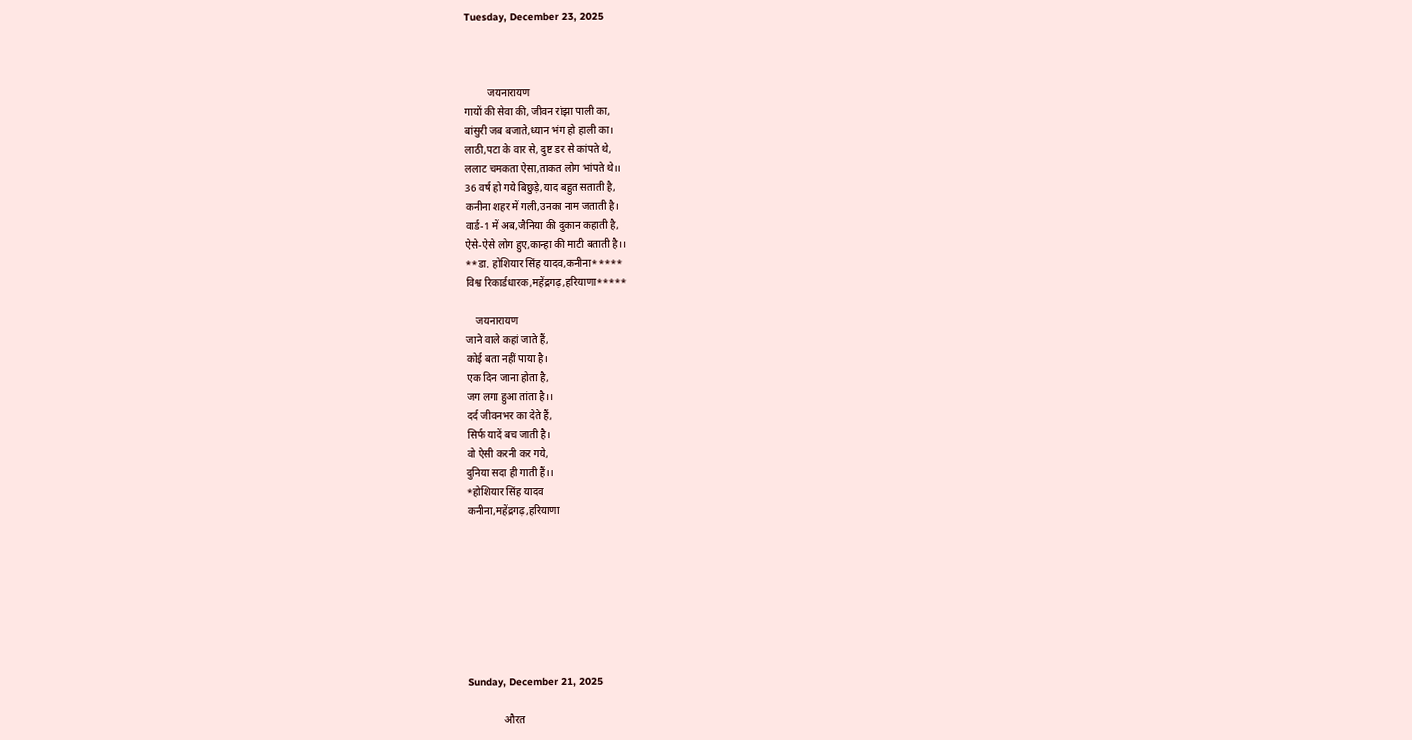Tuesday, December 23, 2025



         जयनारायण
गायों की सेवा की, जीवन रांझा पाली का,
बांसुरी जब बजाते,ध्यान भंग हो हाली का।
लाठी,पटा के वार से, दुष्ट डर से कांपते थे,
ललाट चमकता ऐसा,ताकत लोग भांपते थे।।
36 वर्ष हो गये बिछुड़े,याद बहुत सताती है,
कनीना शहर में गली,उनका नाम जताती है।
वार्ड-1 में अब,जैनिया की दुकान कहाती है,
ऐसे-ऐसे लोग हुए,कान्हा की माटी बताती है।।
**डा. होशियार सिंह यादव,कनीना*****
विश्व रिकार्डधारक,महेंद्रगढ़,हरियाणा*****

    जयनारायण
जाने वाले कहां जाते हैं,
कोई बता नहीं पाया है।
एक दिन जाना होता है,
जग लगा हुआ तांता है।।
दर्द जीवनभर का देते हैं,
सिर्फ यादें बच जाती है।
वो ऐसी करनी कर गये,
दुनिया सदा ही गाती हैं।।
*होशियार सिंह यादव
कनीना,महेंद्रगढ़,हरियाणा








Sunday, December 21, 2025

              औरत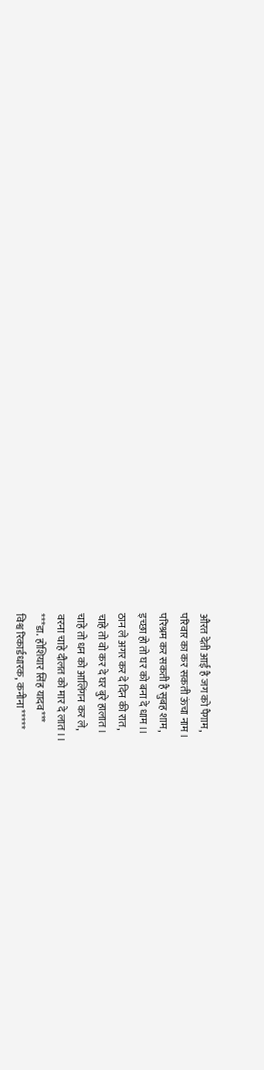औरत देती आई है जग को पैगाम,
परिवार का कर सकती ऊंचा नाम।
परिश्रम कर सकती है सुबह शाम,
इच्छा हो तो घर को बना दे धाम।।
ठान ले अगर कर दे दिन की रात,
चाहे तो वो कर दे घर बुरे हालात।
चाहे तो धन को आलिंगन कर ले,
वरना चाहे दौलत को मार दे लात।।
***डा. होशियार सिंह यादव***
विश्व रिकार्डधारक, कनीना*****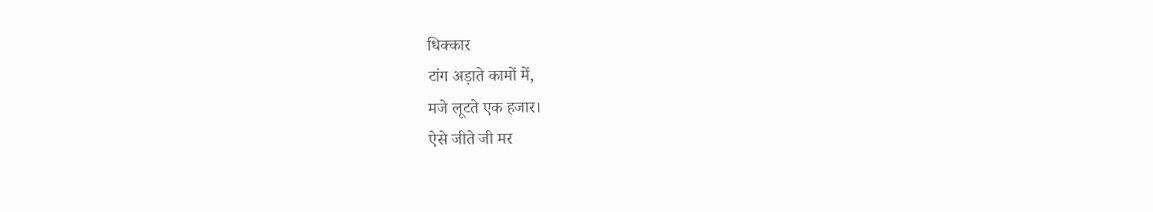धिक्कार
टांग अड़ाते कामों में,
मजे लूटते एक हजार।
ऐसे जीते जी मर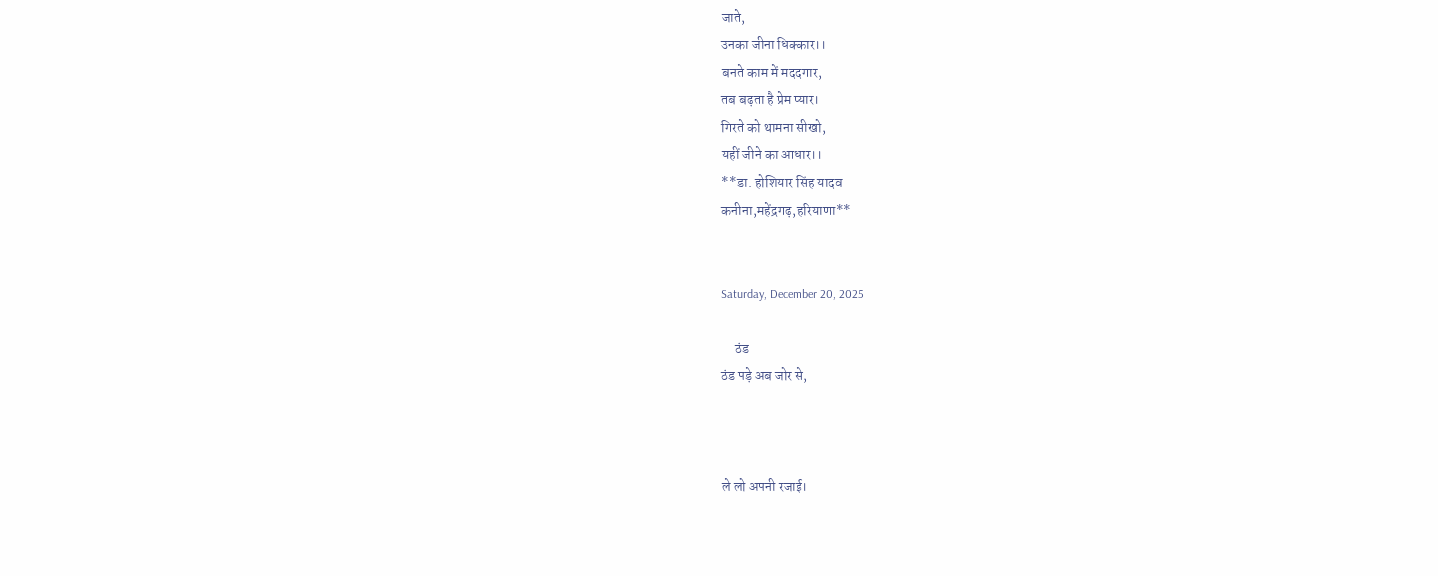जाते,
उनका जीना धिक्कार।।
बनते काम में मददगार,
तब बढ़ता है प्रेम प्यार।
गिरते को थामना सीखो,
यहीं जीने का आधार।।
**डा. होशियार सिंह यादव
कनीना,महेंद्रगढ़,हरियाणा**


Saturday, December 20, 2025

     ठंड
ठंड पड़े अब जोर से,



ले लो अपनी रजाई।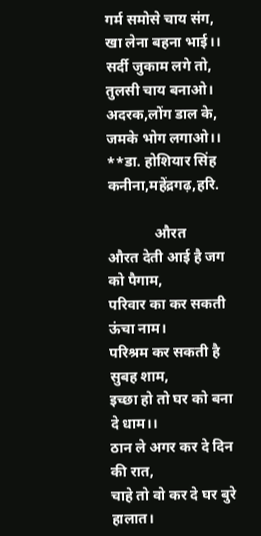गर्म समोसे चाय संग,
खा लेना बहना भाई।।
सर्दी जुकाम लगे तो,
तुलसी चाय बनाओ।
अदरक,लोंग डाल के,
जमके भोग लगाओ।।
**डा. होशियार सिंह
कनीना,महेंद्रगढ़,हरि.

             औरत
औरत देती आई है जग को पैगाम,
परिवार का कर सकती ऊंचा नाम।
परिश्रम कर सकती है सुबह शाम,
इच्छा हो तो घर को बना दे धाम।।
ठान ले अगर कर दे दिन की रात,
चाहे तो वो कर दे घर बुरे हालात।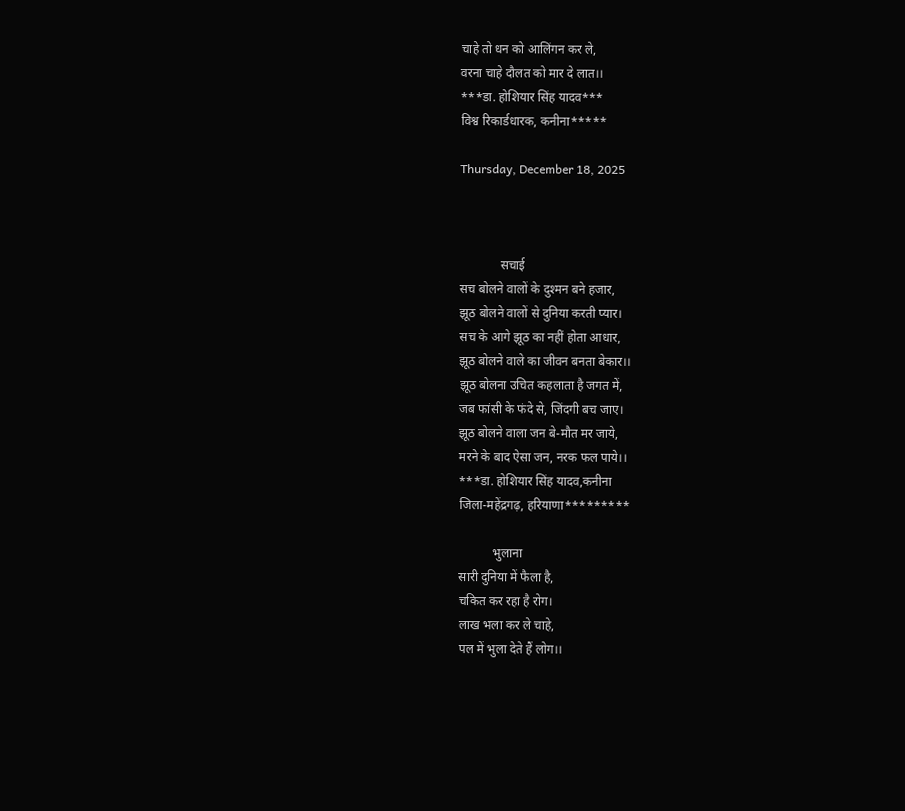चाहे तो धन को आलिंगन कर ले,
वरना चाहे दौलत को मार दे लात।।
***डा. होशियार सिंह यादव***
विश्व रिकार्डधारक, कनीना*****

Thursday, December 18, 2025



             सचाई
सच बोलने वालों के दुश्मन बने हजार,
झूठ बोलने वालों से दुनिया करती प्यार।
सच के आगे झूठ का नहीं होता आधार,
झूठ बोलने वाले का जीवन बनता बेकार।।
झूठ बोलना उचित कहलाता है जगत में,
जब फांसी के फंदे से, जिंदगी बच जाए।
झूठ बोलने वाला जन बे-मौत मर जाये,
मरने के बाद ऐसा जन, नरक फल पाये।।
***डा. होशियार सिंह यादव,कनीना
जिला-महेंद्रगढ़, हरियाणा*********

           भुलाना
सारी दुनिया में फैला है,
चकित कर रहा है रोग।
लाख भला कर ले चाहे,
पल में भुला देते हैं लोग।।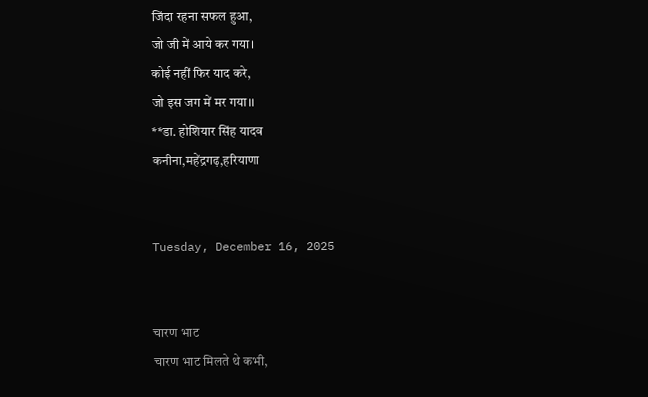जिंदा रहना सफल हुआ,
जो जी में आये कर गया।
कोई नहीं फिर याद करे,
जो इस जग में मर गया।।
**डा. होशियार सिंह यादव
कनीना,महेंद्रगढ़,हरियाणा


Tuesday, December 16, 2025


चारण भाट
चारण भाट मिलते थे कभी,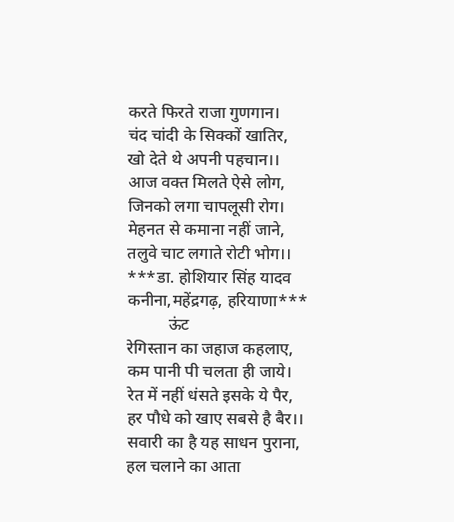करते फिरते राजा गुणगान।
चंद चांदी के सिक्कों खातिर,
खो देते थे अपनी पहचान।।
आज वक्त मिलते ऐसे लोग,
जिनको लगा चापलूसी रोग।
मेहनत से कमाना नहीं जाने,
तलुवे चाट लगाते रोटी भोग।।
***डा. होशियार सिंह यादव
कनीना,महेंद्रगढ़, हरियाणा***
          ऊंट
रेगिस्तान का जहाज कहलाए,
कम पानी पी चलता ही जाये।
रेत में नहीं धंसते इसके ये पैर,
हर पौधे को खाए सबसे है बैर।।
सवारी का है यह साधन पुराना,
हल चलाने का आता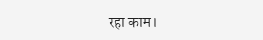रहा काम।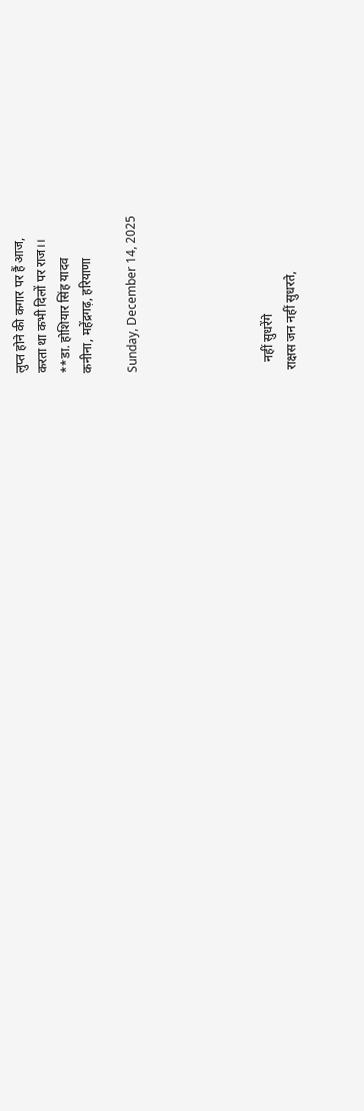लुप्त होने की कगार पर हैं आज,
करता था कभी दिलों पर राज।।
**डा. होशियार सिंह यादव
कनीना, महेंद्रगढ़, हरियाणा

Sunday, December 14, 2025





   नहीं सुधरेंगे
राक्षस जन नहीं सुधरते,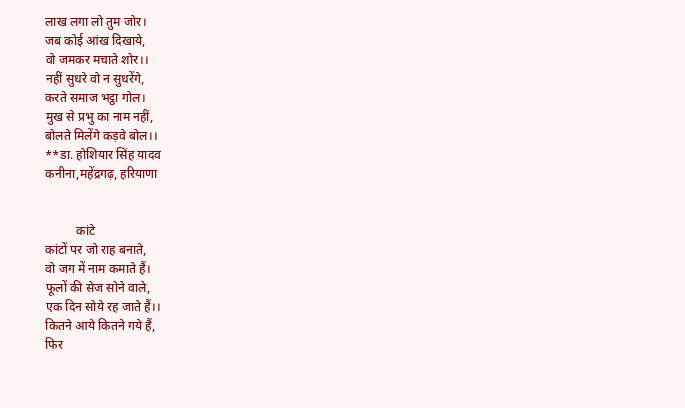लाख लगा लो तुम जोर।
जब कोई आंख दिखाये,
वो जमकर मचाते शोर।।
नहीं सुधरे वो न सुधरेंगे,
करते समाज भट्ठा गोल।
मुख से प्रभु का नाम नहीं,
बोलते मिलेंगे कड़वे बोल।।
**डा. होशियार सिंह यादव
कनीना,महेंद्रगढ़, हरियाणा


          कांटे
कांटों पर जो राह बनाते,
वो जग में नाम कमाते हैं।
फूलों की सेज सोने वाले,
एक दिन सोये रह जाते हैं।।
कितने आये कितने गये हैं,
फिर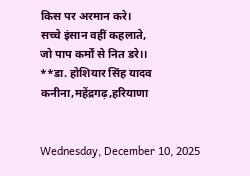किस पर अरमान करे।
सच्चे इंसान वहीं कहलाते,
जो पाप कर्मों से नित डरे।।
**डा. होशियार सिंह यादव
कनीना,महेंद्रगढ़,हरियाणा


Wednesday, December 10, 2025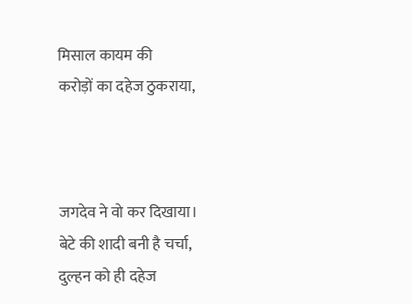मिसाल कायम की
करोड़ों का दहेज ठुकराया,



जगदेव ने वो कर दिखाया।
बेटे की शादी बनी है चर्चा,
दुल्हन को ही दहेज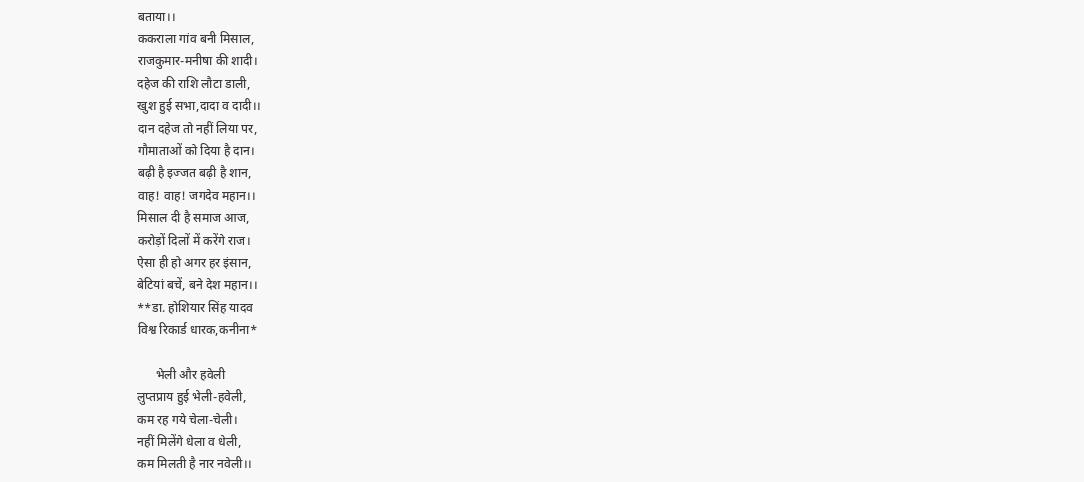बताया।।
ककराला गांव बनी मिसाल,
राजकुमार-मनीषा की शादी।
दहेज की राशि लौटा डाली,
खुश हुई सभा,दादा व दादी।।
दान दहेज तो नहीं लिया पर,
गौमाताओं को दिया है दान।
बढ़ी है इज्जत बढ़ी है शान,
वाह! वाह! जगदेव महान।।
मिसाल दी है समाज आज,
करोड़ों दिलों में करेंगे राज।
ऐसा ही हो अगर हर इंसान,
बेटियां बचें, बने देश महान।।
**डा. होशियार सिंह यादव
विश्व रिकार्ड धारक,कनीना*

      भेली और हवेली
लुप्तप्राय हुई भेली-हवेली,
कम रह गये चेला-चेली।
नहीं मिलेंगे धेला व धेली,
कम मिलती है नार नवेली।।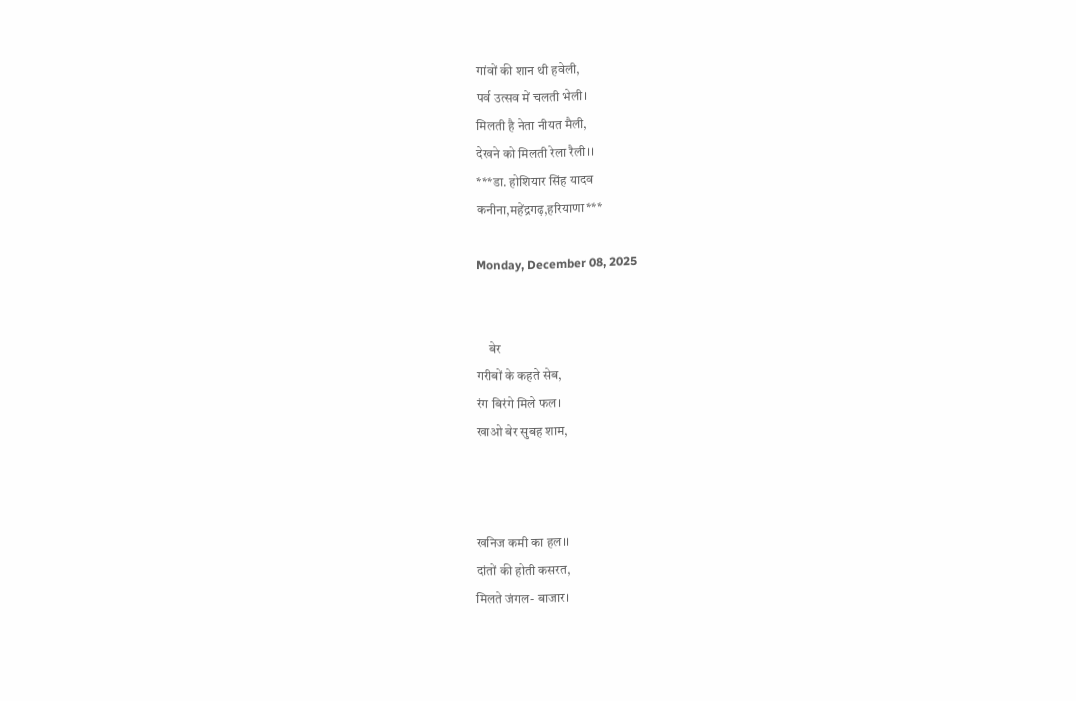गांवों की शान थी हवेली,
पर्व उत्सव में चलती भेली।
मिलती है नेता नीयत मैली,
देखने को मिलती रेला रैली।।
***डा. होशियार सिंह यादव
कनीना,महेंद्रगढ़,हरियाणा***

Monday, December 08, 2025


     बेर
गरीबों के कहते सेब,
रंग बिरंगे मिले फल।
खाओ बेर सुबह शाम,



खनिज कमी का हल।।
दांतों की होती कसरत,
मिलते जंगल- बाजार।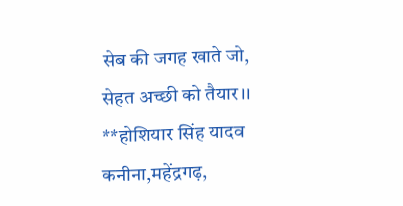सेब की जगह खाते जो,
सेहत अच्छी को तैयार।।
**होशियार सिंह यादव
कनीना,महेंद्रगढ़,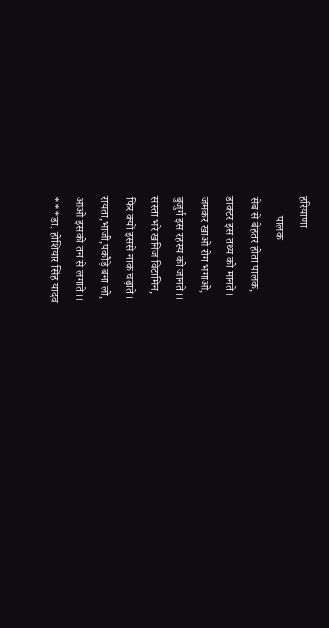हरियाणा
       पालक
सेब से बेहतर होता पालक,
डाक्टर इस तथ्य को मानते।
जमकर खाओ रोग भगाओ,
बुजुर्ग इस रहस्य को जानते।।
सस्ता भरे खनिज विटामिन,
फिर क्यों इससे नाक चढ़ाते।
रायता,भाजी,पकौड़े बना लो,
आओ इसको तन से लगाते।।
***डा. होशियार सिंह यादव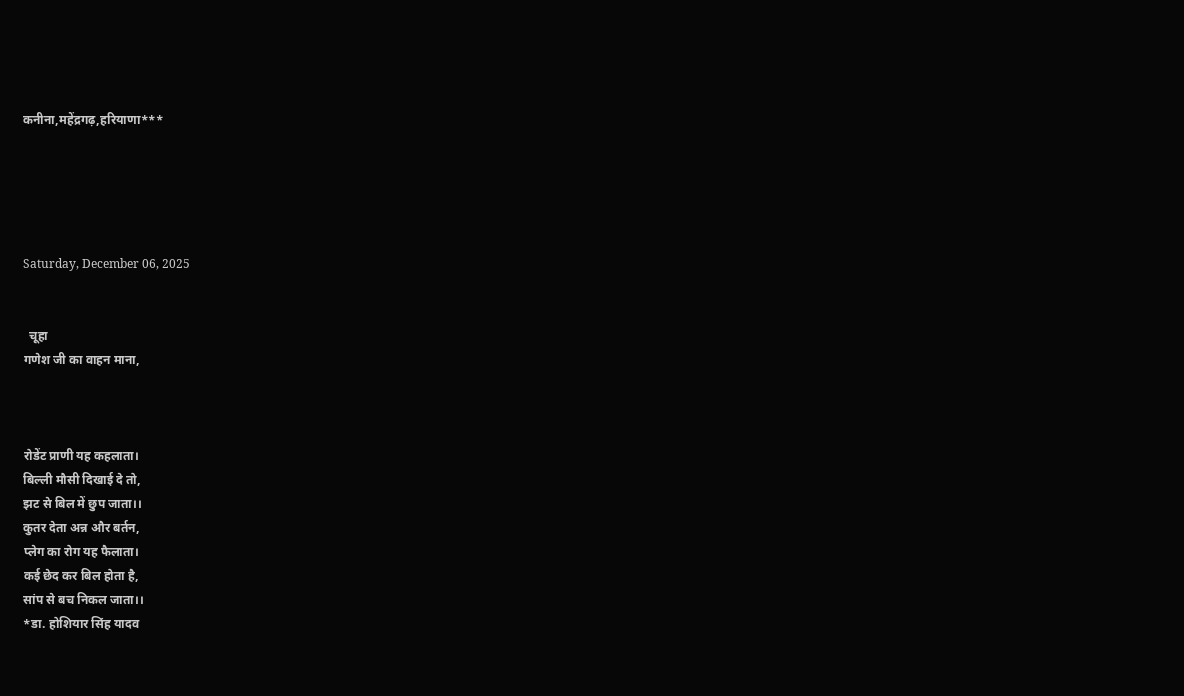कनीना,महेंद्रगढ़,हरियाणा***





Saturday, December 06, 2025


  चूहा
गणेश जी का वाहन माना,



रोडेंट प्राणी यह कहलाता।
बिल्ली मौसी दिखाई दे तो,
झट से बिल में छुप जाता।।
कुतर देता अन्न और बर्तन,
प्लेग का रोग यह फैलाता।
कई छेद कर बिल होता है,
सांप से बच निकल जाता।।
*डा. होशियार सिंह यादव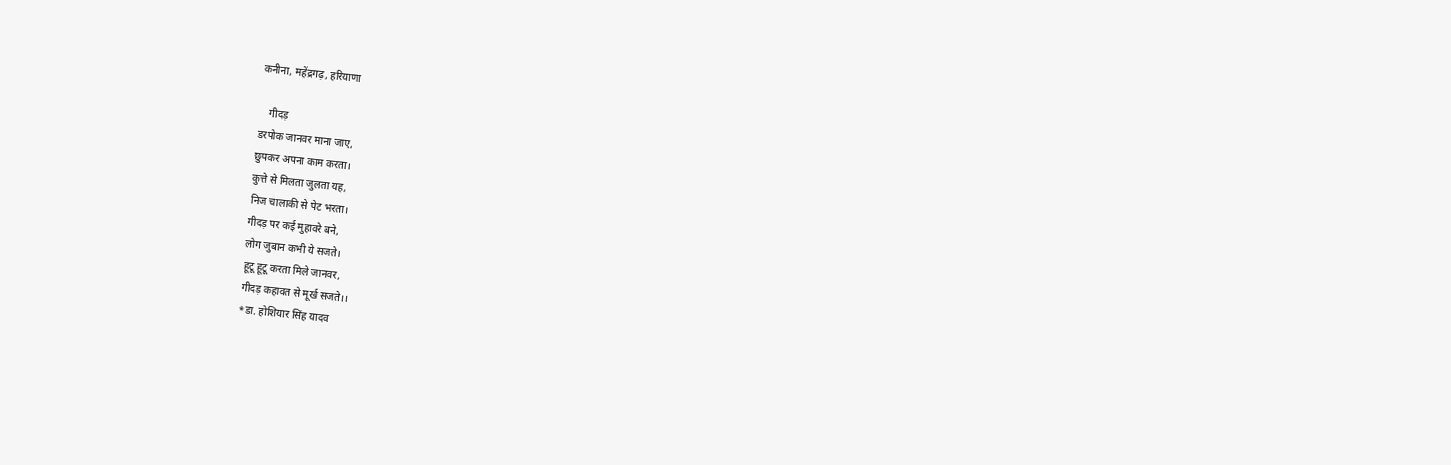कनीना, महेंद्रगढ़, हरियाणा

    गीदड़
डरपोक जानवर माना जाए,
छुपकर अपना काम करता।
कुत्ते से मिलता जुलता यह,
निज चालाकी से पेट भरता।
गीदड़ पर कई मुहावरे बने,
लोग जुबान कभी ये सजते।
हूटू हूटू करता मिले जानवर,
गीदड़ कहावत से मूर्ख सजते।।
*डा. होशियार सिंह यादव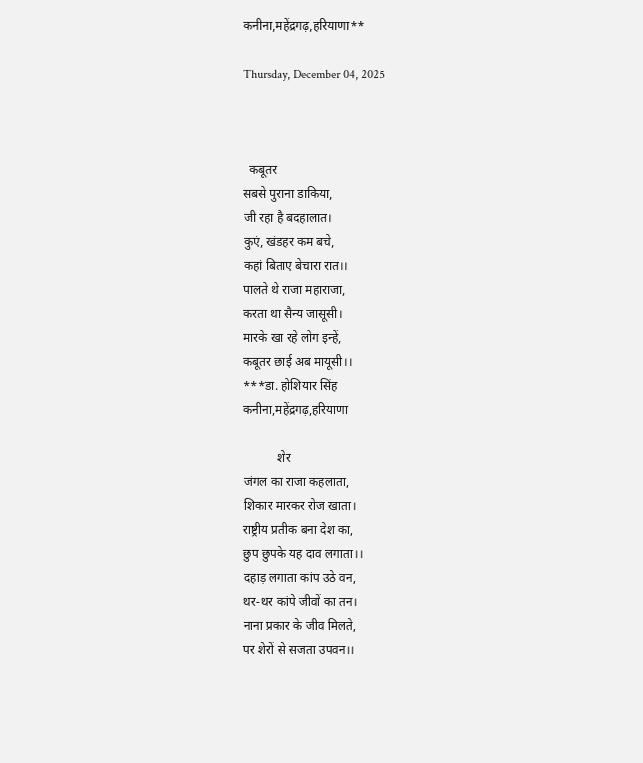कनीना,महेंद्रगढ़,हरियाणा**

Thursday, December 04, 2025



  कबूतर
सबसे पुराना डाकिया,
जी रहा है बदहालात।
कुएं, खंडहर कम बचे,
कहां बिताए बेचारा रात।।
पालते थे राजा महाराजा,
करता था सैन्य जासूसी।
मारके खा रहे लोग इन्हें,
कबूतर छाई अब मायूसी।।
***डा. होशियार सिंह
कनीना,महेंद्रगढ़,हरियाणा

           शेर
जंगल का राजा कहलाता,
शिकार मारकर रोज खाता।
राष्ट्रीय प्रतीक बना देश का,
छुप छुपके यह दाव लगाता।।
दहाड़ लगाता कांप उठे वन,
थर-थर कांपे जीवों का तन।
नाना प्रकार के जीव मिलते,
पर शेरों से सजता उपवन।।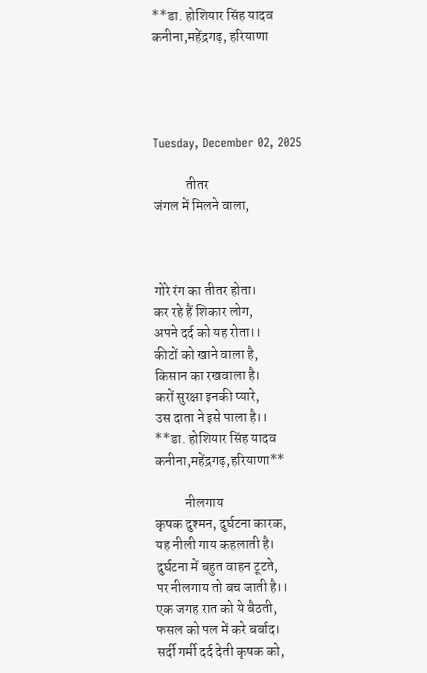**डा. होशियार सिंह यादव
कनीना,महेंद्रगढ़, हरियाणा




Tuesday, December 02, 2025

            तीतर
जंगल में मिलने वाला,



गोरे रंग का तीतर होता।
कर रहे हैं शिकार लोग,
अपने दर्द को यह रोता।।
कीटों को खाने वाला है,
किसान का रखवाला है।
करों सुरक्षा इनकी प्यारे,
उस दाता ने इसे पाला है।।
**डा. होशियार सिंह यादव
कनीना,महेंद्रगढ़,हरियाणा**

           नीलगाय
कृषक दुश्मन, दुर्घटना कारक,
यह नीली गाय कहलाती है।
दुर्घटना में बहुत वाहन टूटते,
पर नीलगाय तो बच जाती है।।
एक जगह रात को ये बैठती,
फसल को पल में करे बर्बाद।
सर्दी गर्मी दर्द देती कृषक को,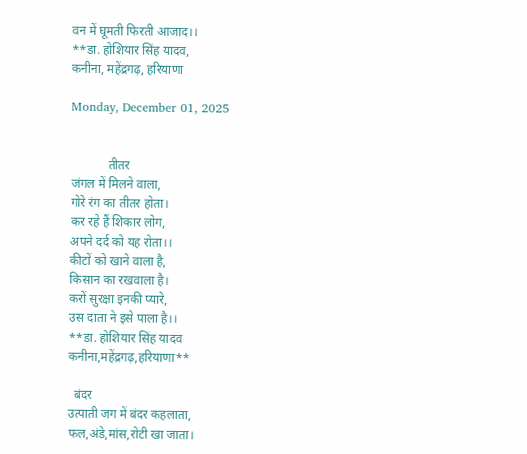वन में घूमती फिरती आजाद।।
**डा. होशियार सिंह यादव,
कनीना, महेंद्रगढ़, हरियाणा

Monday, December 01, 2025


            तीतर
जंगल में मिलने वाला,
गोरे रंग का तीतर होता।
कर रहे हैं शिकार लोग,
अपने दर्द को यह रोता।।
कीटों को खाने वाला है,
किसान का रखवाला है।
करों सुरक्षा इनकी प्यारे,
उस दाता ने इसे पाला है।।
**डा. होशियार सिंह यादव
कनीना,महेंद्रगढ़,हरियाणा**

  बंदर
उत्पाती जग में बंदर कहलाता,
फल,अंडे,मांस,रोटी खा जाता।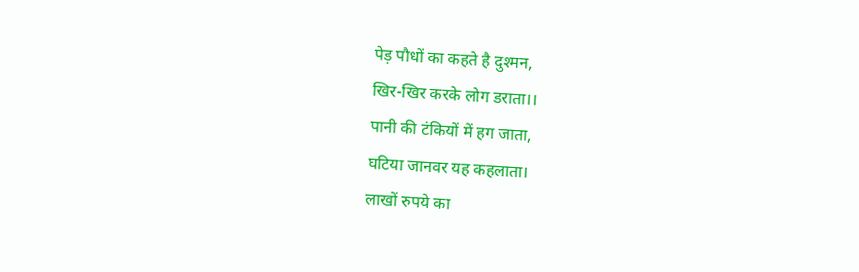पेड़ पौधों का कहते है दुश्मन,
खिर-खिर करके लोग डराता।।
पानी की टंकियों में हग जाता,
घटिया जानवर यह कहलाता।
लाखों रुपये का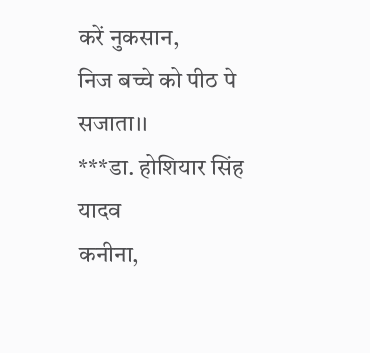करें नुकसान,
निज बच्चे को पीठ पे सजाता।।
***डा. होशियार सिंह यादव
कनीना,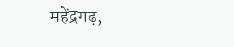महेंद्रगढ़,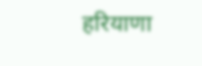हरियाणा